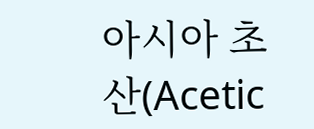아시아 초산(Acetic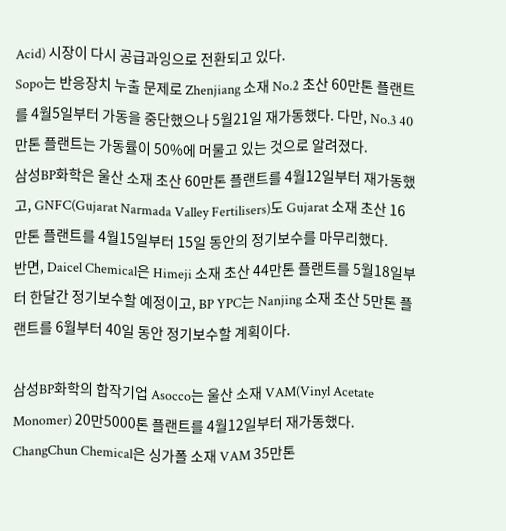Acid) 시장이 다시 공급과잉으로 전환되고 있다.
Sopo는 반응장치 누출 문제로 Zhenjiang 소재 No.2 초산 60만톤 플랜트를 4월5일부터 가동을 중단했으나 5월21일 재가동했다. 다만, No.3 40만톤 플랜트는 가동률이 50%에 머물고 있는 것으로 알려졌다.
삼성BP화학은 울산 소재 초산 60만톤 플랜트를 4월12일부터 재가동했고, GNFC(Gujarat Narmada Valley Fertilisers)도 Gujarat 소재 초산 16만톤 플랜트를 4월15일부터 15일 동안의 정기보수를 마무리했다.
반면, Daicel Chemical은 Himeji 소재 초산 44만톤 플랜트를 5월18일부터 한달간 정기보수할 예정이고, BP YPC는 Nanjing 소재 초산 5만톤 플랜트를 6월부터 40일 동안 정기보수할 계획이다.

삼성BP화학의 합작기업 Asocco는 울산 소재 VAM(Vinyl Acetate Monomer) 20만5000톤 플랜트를 4월12일부터 재가동했다.
ChangChun Chemical은 싱가폴 소재 VAM 35만톤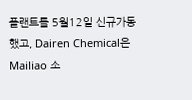플랜트를 5월12일 신규가동했고, Dairen Chemical은 Mailiao 소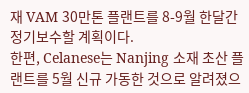재 VAM 30만톤 플랜트를 8-9월 한달간 정기보수할 계획이다.
한편, Celanese는 Nanjing 소재 초산 플랜트를 5월 신규 가동한 것으로 알려졌으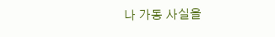나 가동 사실을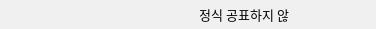정식 공표하지 않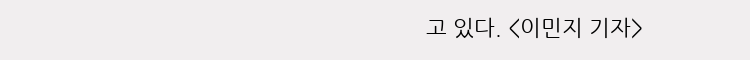고 있다. <이민지 기자>